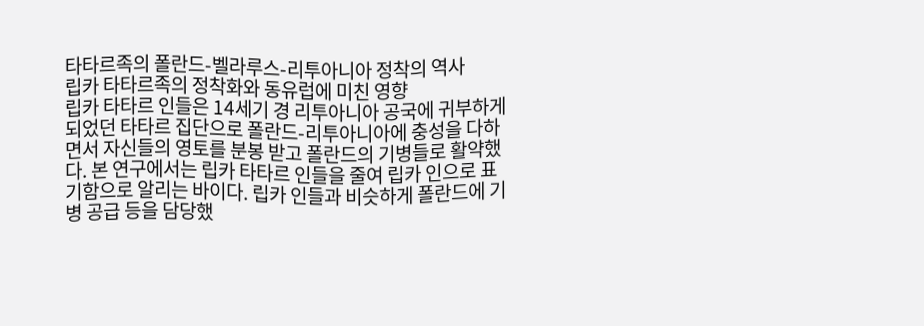타타르족의 폴란드-벨라루스-리투아니아 정착의 역사
립카 타타르족의 정착화와 동유럽에 미친 영향
립카 타타르 인들은 14세기 경 리투아니아 공국에 귀부하게 되었던 타타르 집단으로 폴란드-리투아니아에 충성을 다하면서 자신들의 영토를 분봉 받고 폴란드의 기병들로 활약했다. 본 연구에서는 립카 타타르 인들을 줄여 립카 인으로 표기함으로 알리는 바이다. 립카 인들과 비슷하게 폴란드에 기병 공급 등을 담당했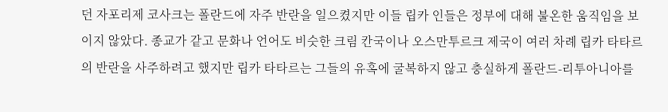던 자포리제 코사크는 폴란드에 자주 반란을 일으켰지만 이들 립카 인들은 정부에 대해 불온한 움직임을 보이지 않았다. 종교가 같고 문화나 언어도 비슷한 크림 칸국이나 오스만투르크 제국이 여러 차례 립카 타타르의 반란을 사주하려고 했지만 립카 타타르는 그들의 유혹에 굴복하지 않고 충실하게 폴란드-리투아니아를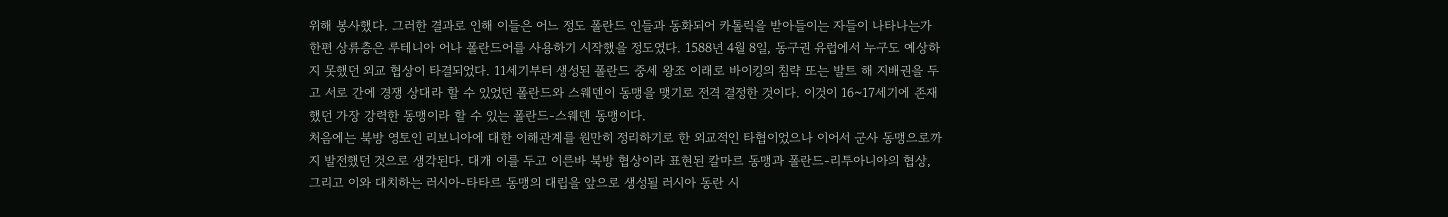위해 봉사했다. 그러한 결과로 인해 이들은 어느 정도 폴란드 인들과 동화되어 카톨릭을 받아들이는 자들이 나타나는가 한편 상류층은 루테니아 어나 폴란드어를 사용하기 시작했을 정도였다. 1588년 4월 8일, 동구권 유럽에서 누구도 예상하지 못했던 외교 협상이 타결되었다. 11세기부터 생성된 폴란드 중세 왕조 이래로 바이킹의 침략 또는 발트 해 지배권을 두고 서로 간에 경쟁 상대라 할 수 있었던 폴란드와 스웨덴이 동맹을 맺기로 전격 결정한 것이다. 이것이 16~17세기에 존재했던 가장 강력한 동맹이라 할 수 있는 폴란드-스웨덴 동맹이다.
처음에는 북방 영토인 리보니아에 대한 이해관계를 원만히 정리하기로 한 외교적인 타협이었으나 이어서 군사 동맹으로까지 발전했던 것으로 생각된다. 대개 이를 두고 이른바 북방 협상이라 표현된 칼마르 동맹과 폴란드-리투아니아의 협상, 그리고 이와 대치하는 러시아-타타르 동맹의 대립을 앞으로 생성될 러시아 동란 시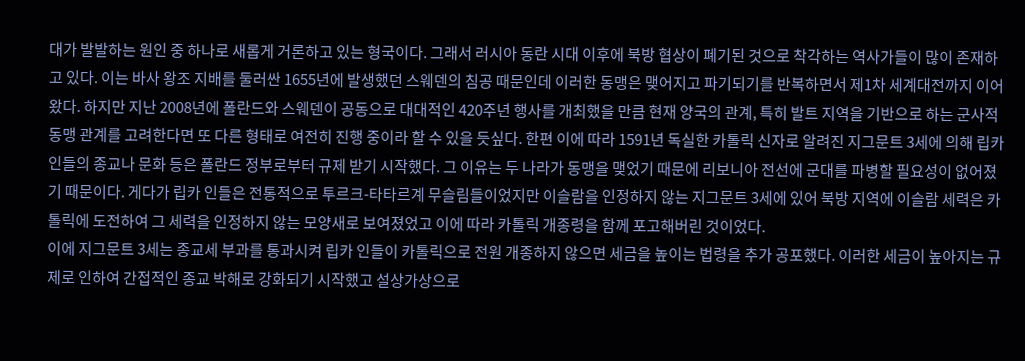대가 발발하는 원인 중 하나로 새롭게 거론하고 있는 형국이다. 그래서 러시아 동란 시대 이후에 북방 협상이 폐기된 것으로 착각하는 역사가들이 많이 존재하고 있다. 이는 바사 왕조 지배를 둘러싼 1655년에 발생했던 스웨덴의 침공 때문인데 이러한 동맹은 맺어지고 파기되기를 반복하면서 제1차 세계대전까지 이어왔다. 하지만 지난 2008년에 폴란드와 스웨덴이 공동으로 대대적인 420주년 행사를 개최했을 만큼 현재 양국의 관계, 특히 발트 지역을 기반으로 하는 군사적 동맹 관계를 고려한다면 또 다른 형태로 여전히 진행 중이라 할 수 있을 듯싶다. 한편 이에 따라 1591년 독실한 카톨릭 신자로 알려진 지그문트 3세에 의해 립카 인들의 종교나 문화 등은 폴란드 정부로부터 규제 받기 시작했다. 그 이유는 두 나라가 동맹을 맺었기 때문에 리보니아 전선에 군대를 파병할 필요성이 없어졌기 때문이다. 게다가 립카 인들은 전통적으로 투르크-타타르계 무슬림들이었지만 이슬람을 인정하지 않는 지그문트 3세에 있어 북방 지역에 이슬람 세력은 카톨릭에 도전하여 그 세력을 인정하지 않는 모양새로 보여졌었고 이에 따라 카톨릭 개종령을 함께 포고해버린 것이었다.
이에 지그문트 3세는 종교세 부과를 통과시켜 립카 인들이 카톨릭으로 전원 개종하지 않으면 세금을 높이는 법령을 추가 공포했다. 이러한 세금이 높아지는 규제로 인하여 간접적인 종교 박해로 강화되기 시작했고 설상가상으로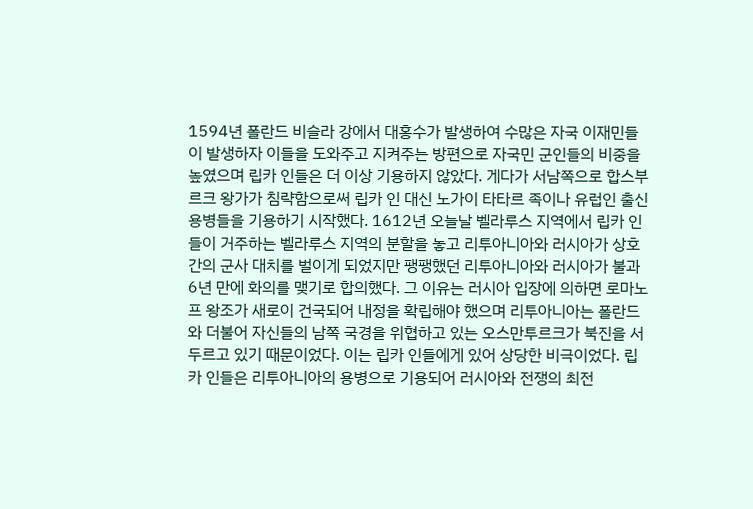1594년 폴란드 비슬라 강에서 대홍수가 발생하여 수많은 자국 이재민들이 발생하자 이들을 도와주고 지켜주는 방편으로 자국민 군인들의 비중을 높였으며 립카 인들은 더 이상 기용하지 않았다. 게다가 서남쪽으로 합스부르크 왕가가 침략함으로써 립카 인 대신 노가이 타타르 족이나 유럽인 출신 용병들을 기용하기 시작했다. 1612년 오늘날 벨라루스 지역에서 립카 인들이 거주하는 벨라루스 지역의 분할을 놓고 리투아니아와 러시아가 상호 간의 군사 대치를 벌이게 되었지만 팽팽했던 리투아니아와 러시아가 불과 6년 만에 화의를 맺기로 합의했다. 그 이유는 러시아 입장에 의하면 로마노프 왕조가 새로이 건국되어 내정을 확립해야 했으며 리투아니아는 폴란드와 더불어 자신들의 남쪽 국경을 위협하고 있는 오스만투르크가 북진을 서두르고 있기 때문이었다. 이는 립카 인들에게 있어 상당한 비극이었다. 립카 인들은 리투아니아의 용병으로 기용되어 러시아와 전쟁의 최전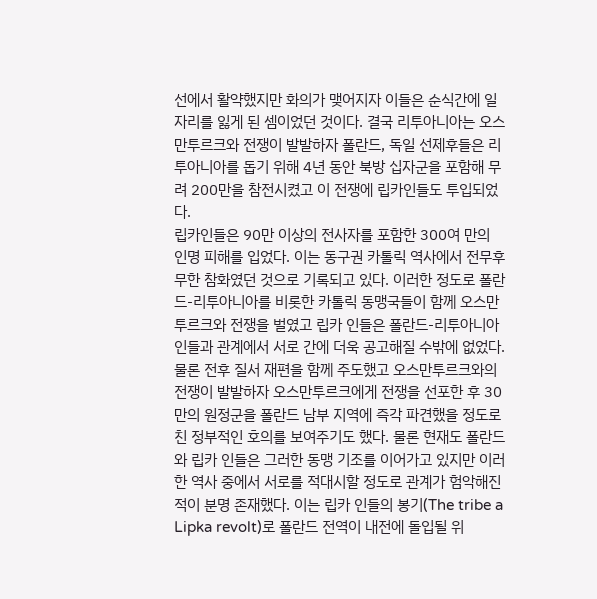선에서 활약했지만 화의가 맺어지자 이들은 순식간에 일자리를 잃게 된 셈이었던 것이다. 결국 리투아니아는 오스만투르크와 전쟁이 발발하자 폴란드, 독일 선제후들은 리투아니아를 돕기 위해 4년 동안 북방 십자군을 포함해 무려 200만을 참전시켰고 이 전쟁에 립카인들도 투입되었다.
립카인들은 90만 이상의 전사자를 포함한 300여 만의 인명 피해를 입었다. 이는 동구권 카톨릭 역사에서 전무후무한 참화였던 것으로 기록되고 있다. 이러한 정도로 폴란드-리투아니아를 비롯한 카톨릭 동맹국들이 함께 오스만투르크와 전쟁을 벌였고 립카 인들은 폴란드-리투아니아 인들과 관계에서 서로 간에 더욱 공고해질 수밖에 없었다. 물론 전후 질서 재편을 함께 주도했고 오스만투르크와의 전쟁이 발발하자 오스만투르크에게 전쟁을 선포한 후 30만의 원정군을 폴란드 남부 지역에 즉각 파견했을 정도로 친 정부적인 호의를 보여주기도 했다. 물론 현재도 폴란드와 립카 인들은 그러한 동맹 기조를 이어가고 있지만 이러한 역사 중에서 서로를 적대시할 정도로 관계가 험악해진 적이 분명 존재했다. 이는 립카 인들의 봉기(The tribe a Lipka revolt)로 폴란드 전역이 내전에 돌입될 위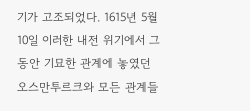기가 고조되었다. 1615년 5월 10일 이러한 내전 위기에서 그동안 기묘한 관계에 놓였던 오스만투르크와 모든 관계들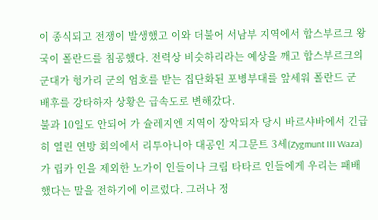이 종식되고 전쟁이 발생했고 이와 더불어 서남부 지역에서 합스부르크 왕국이 폴란드를 침공했다. 전력상 비슷하리라는 예상을 깨고 합스부르크의 군대가 헝가리 군의 엄호를 받는 집단화된 포병부대를 앞세워 폴란드 군 배후를 강타하자 상황은 급속도로 변해갔다.
불과 10일도 안되어 가 슐레지엔 지역이 장악되자 당시 바르샤바에서 긴급히 열린 연방 회의에서 리투아니아 대공인 지그문트 3세(Zygmunt III Waza)가 립카 인을 제외한 노가이 인들이나 크림 타타르 인들에게 우리는 패배했다는 말을 전하기에 이르렀다. 그러나 정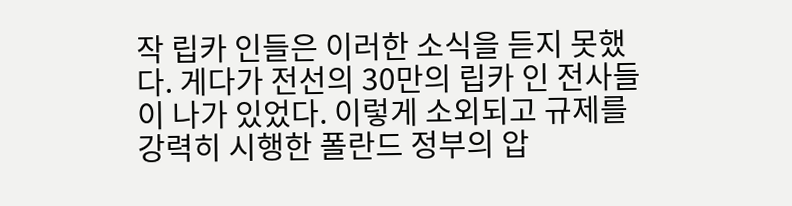작 립카 인들은 이러한 소식을 듣지 못했다. 게다가 전선의 30만의 립카 인 전사들이 나가 있었다. 이렇게 소외되고 규제를 강력히 시행한 폴란드 정부의 압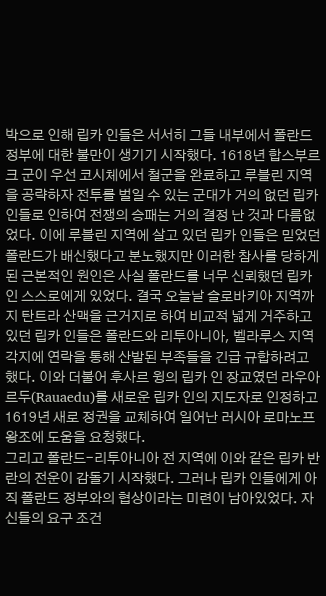박으로 인해 립카 인들은 서서히 그들 내부에서 폴란드 정부에 대한 불만이 생기기 시작했다. 1618년 합스부르크 군이 우선 코시체에서 철군을 완료하고 루블린 지역을 공략하자 전투를 벌일 수 있는 군대가 거의 없던 립카 인들로 인하여 전쟁의 승패는 거의 결정 난 것과 다름없었다. 이에 루블린 지역에 살고 있던 립카 인들은 믿었던 폴란드가 배신했다고 분노했지만 이러한 참사를 당하게 된 근본적인 원인은 사실 폴란드를 너무 신뢰했던 립카인 스스로에게 있었다. 결국 오늘날 슬로바키아 지역까지 탄트라 산맥을 근거지로 하여 비교적 넓게 거주하고 있던 립카 인들은 폴란드와 리투아니아, 벨라루스 지역 각지에 연락을 통해 산발된 부족들을 긴급 규합하려고 했다. 이와 더불어 후사르 윙의 립카 인 장교였던 라우아르두(Rauaedu)를 새로운 립카 인의 지도자로 인정하고 1619년 새로 정권을 교체하여 일어난 러시아 로마노프 왕조에 도움을 요청했다.
그리고 폴란드-리투아니아 전 지역에 이와 같은 립카 반란의 전운이 감돌기 시작했다. 그러나 립카 인들에게 아직 폴란드 정부와의 협상이라는 미련이 남아있었다. 자신들의 요구 조건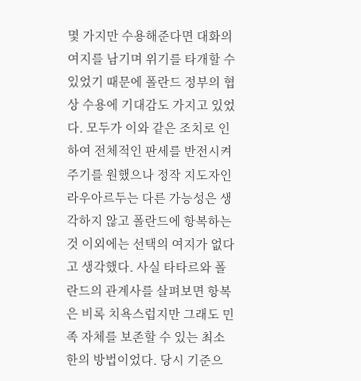몇 가지만 수용해준다면 대화의 여지를 남기며 위기를 타개할 수 있었기 때문에 폴란드 정부의 협상 수용에 기대감도 가지고 있었다. 모두가 이와 같은 조치로 인하여 전체적인 판세를 반전시켜 주기를 원했으나 정작 지도자인 라우아르두는 다른 가능성은 생각하지 않고 폴란드에 항복하는 것 이외에는 선택의 여지가 없다고 생각했다. 사실 타타르와 폴란드의 관계사를 살펴보면 항복은 비록 치욕스럽지만 그래도 민족 자체를 보존할 수 있는 최소한의 방법이었다. 당시 기준으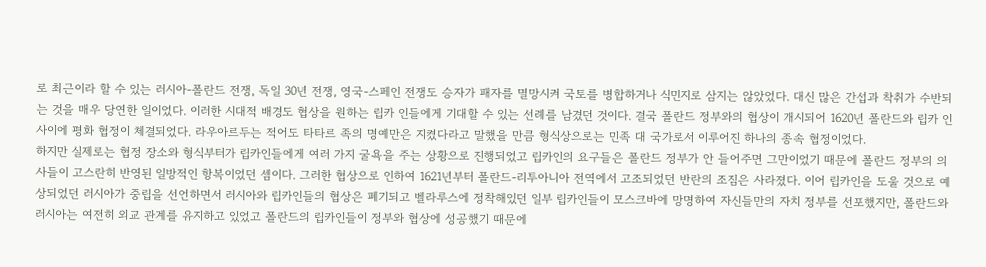로 최근이라 할 수 있는 러시아-폴란드 전쟁, 독일 30년 전쟁, 영국-스페인 전쟁도 승자가 패자를 멸망시켜 국토를 병합하거나 식민지로 삼지는 않았었다. 대신 많은 간섭과 착취가 수반되는 것을 매우 당연한 일이었다. 이러한 시대적 배경도 협상을 원하는 립카 인들에게 기대할 수 있는 선례를 남겼던 것이다. 결국 폴란드 정부와의 협상이 개시되어 1620년 폴란드와 립카 인 사이에 평화 협정이 체결되었다. 라우아르두는 적어도 타타르 족의 명예만은 지켰다라고 말했을 만큼 형식상으로는 민족 대 국가로서 이루어진 하나의 종속 협정이었다.
하지만 실제로는 협정 장소와 형식부터가 립카인들에게 여러 가지 굴욕을 주는 상황으로 진행되었고 립카인의 요구들은 폴란드 정부가 안 들어주면 그만이었기 때문에 폴란드 정부의 의사들이 고스란히 반영된 일방적인 항복이었던 셈이다. 그러한 협상으로 인하여 1621년부터 폴란드-리투아니아 전역에서 고조되었던 반란의 조짐은 사라졌다. 이어 립카인을 도울 것으로 예상되었던 러시아가 중립을 선언하면서 러시아와 립카인들의 협상은 폐기되고 벨라루스에 정착해있던 일부 립카인들이 모스크바에 망명하여 자신들만의 자치 정부를 선포했지만, 폴란드와 러시아는 여전히 외교 관계를 유지하고 있었고 폴란드의 립카인들이 정부와 협상에 성공했기 때문에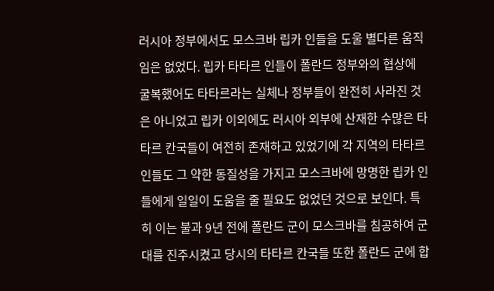러시아 정부에서도 모스크바 립카 인들을 도울 별다른 움직임은 없었다. 립카 타타르 인들이 폴란드 정부와의 협상에 굴복했어도 타타르라는 실체나 정부들이 완전히 사라진 것은 아니었고 립카 이외에도 러시아 외부에 산재한 수많은 타타르 칸국들이 여전히 존재하고 있었기에 각 지역의 타타르 인들도 그 약한 동질성을 가지고 모스크바에 망명한 립카 인들에게 일일이 도움을 줄 필요도 없었던 것으로 보인다. 특히 이는 불과 9년 전에 폴란드 군이 모스크바를 침공하여 군대를 진주시켰고 당시의 타타르 칸국들 또한 폴란드 군에 합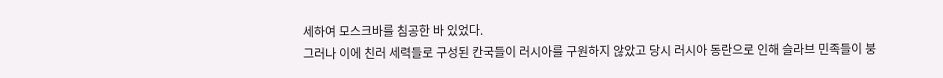세하여 모스크바를 침공한 바 있었다.
그러나 이에 친러 세력들로 구성된 칸국들이 러시아를 구원하지 않았고 당시 러시아 동란으로 인해 슬라브 민족들이 붕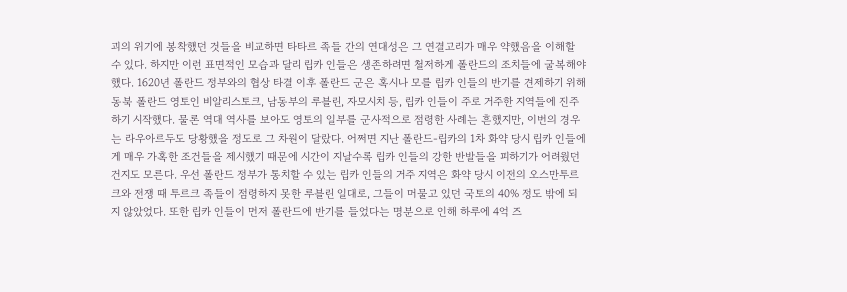괴의 위기에 봉착했던 것들을 비교하면 타타르 족들 간의 연대성은 그 연결고리가 매우 약했음을 이해할 수 있다. 하지만 이런 표면적인 모습과 달리 립카 인들은 생존하려면 철저하게 폴란드의 조치들에 굴복해야 했다. 1620년 폴란드 정부와의 협상 타결 이후 폴란드 군은 혹시나 모를 립카 인들의 반기를 견제하기 위해 동북 폴란드 영토인 비알리스토크, 남동부의 루블린, 자모시치 등, 립카 인들이 주로 거주한 지역들에 진주하기 시작했다. 물론 역대 역사를 보아도 영토의 일부를 군사적으로 점령한 사례는 흔했지만, 이번의 경우는 라우아르두도 당황했을 정도로 그 차원이 달랐다. 어쩌면 지난 폴란드-립카의 1차 화약 당시 립카 인들에게 매우 가혹한 조건들을 제시했기 때문에 시간이 지날수록 립카 인들의 강한 반발들을 피하기가 어려웠던 건지도 모른다. 우선 폴란드 정부가 통치할 수 있는 립카 인들의 거주 지역은 화약 당시 이전의 오스만투르크와 전쟁 때 투르크 족들이 점령하지 못한 루블린 일대로, 그들이 머물고 있던 국토의 40% 정도 밖에 되지 않았었다. 또한 립카 인들이 먼저 폴란드에 반기를 들었다는 명분으로 인해 하루에 4억 즈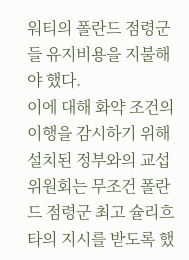워티의 폴란드 점령군들 유지비용을 지불해야 했다.
이에 대해 화약 조건의 이행을 감시하기 위해 설치된 정부와의 교섭위원회는 무조건 폴란드 점령군 최고 슐리흐타의 지시를 받도록 했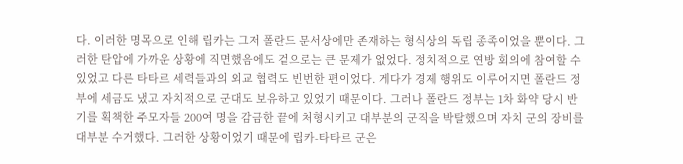다. 이러한 명목으로 인해 립카는 그저 폴란드 문서상에만 존재하는 형식상의 독립 종족이었을 뿐이다. 그러한 탄압에 가까운 상황에 직면했음에도 겉으로는 큰 문제가 없었다. 정치적으로 연방 회의에 참여할 수 있었고 다른 타타르 세력들과의 외교 협력도 빈번한 편이었다. 게다가 경제 행위도 이루어지면 폴란드 정부에 세금도 냈고 자치적으로 군대도 보유하고 있었기 때문이다. 그러나 폴란드 정부는 1차 화약 당시 반기를 획책한 주모자들 200여 명을 감금한 끝에 처형시키고 대부분의 군직을 박탈했으며 자치 군의 장비를 대부분 수거했다. 그러한 상황이었기 때문에 립카-타타르 군은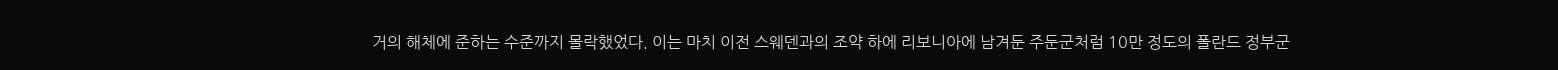거의 해체에 준하는 수준까지 몰락했었다. 이는 마치 이전 스웨덴과의 조약 하에 리보니아에 남겨둔 주둔군처럼 10만 정도의 폴란드 정부군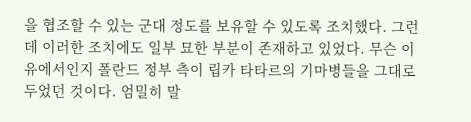을 협조할 수 있는 군대 정도를 보유할 수 있도록 조치했다. 그런데 이러한 조치에도 일부 묘한 부분이 존재하고 있었다. 무슨 이유에서인지 폴란드 정부 측이 립카 타타르의 기마병들을 그대로 두었던 것이다. 엄밀히 말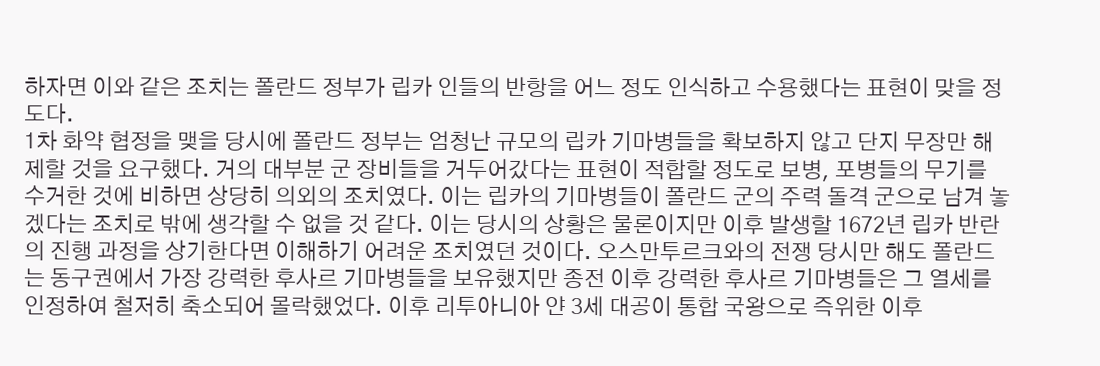하자면 이와 같은 조치는 폴란드 정부가 립카 인들의 반항을 어느 정도 인식하고 수용했다는 표현이 맞을 정도다.
1차 화약 협정을 맺을 당시에 폴란드 정부는 엄청난 규모의 립카 기마병들을 확보하지 않고 단지 무장만 해제할 것을 요구했다. 거의 대부분 군 장비들을 거두어갔다는 표현이 적합할 정도로 보병, 포병들의 무기를 수거한 것에 비하면 상당히 의외의 조치였다. 이는 립카의 기마병들이 폴란드 군의 주력 돌격 군으로 남겨 놓겠다는 조치로 밖에 생각할 수 없을 것 같다. 이는 당시의 상황은 물론이지만 이후 발생할 1672년 립카 반란의 진행 과정을 상기한다면 이해하기 어려운 조치였던 것이다. 오스만투르크와의 전쟁 당시만 해도 폴란드는 동구권에서 가장 강력한 후사르 기마병들을 보유했지만 종전 이후 강력한 후사르 기마병들은 그 열세를 인정하여 철저히 축소되어 몰락했었다. 이후 리투아니아 얀 3세 대공이 통합 국왕으로 즉위한 이후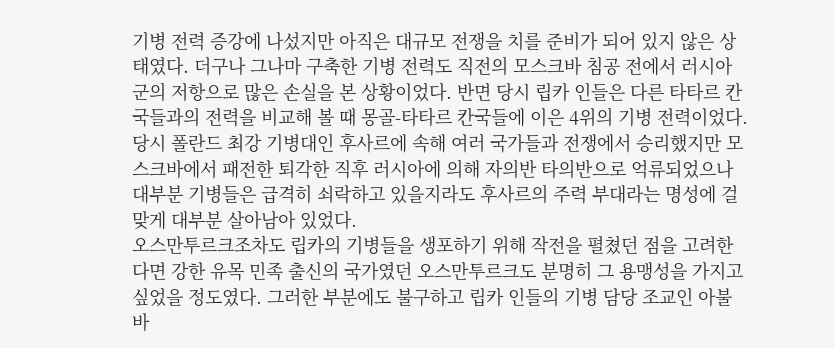기병 전력 증강에 나섰지만 아직은 대규모 전쟁을 치를 준비가 되어 있지 않은 상태였다. 더구나 그나마 구축한 기병 전력도 직전의 모스크바 침공 전에서 러시아 군의 저항으로 많은 손실을 본 상황이었다. 반면 당시 립카 인들은 다른 타타르 칸국들과의 전력을 비교해 볼 때 몽골-타타르 칸국들에 이은 4위의 기병 전력이었다. 당시 폴란드 최강 기병대인 후사르에 속해 여러 국가들과 전쟁에서 승리했지만 모스크바에서 패전한 퇴각한 직후 러시아에 의해 자의반 타의반으로 억류되었으나 대부분 기병들은 급격히 쇠락하고 있을지라도 후사르의 주력 부대라는 명성에 걸맞게 대부분 살아남아 있었다.
오스만투르크조차도 립카의 기병들을 생포하기 위해 작전을 펼쳤던 점을 고려한다면 강한 유목 민족 출신의 국가였던 오스만투르크도 분명히 그 용맹성을 가지고 싶었을 정도였다. 그러한 부분에도 불구하고 립카 인들의 기병 담당 조교인 아불 바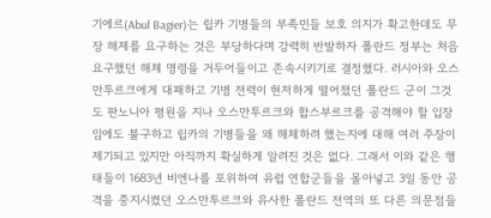기에르(Abul Bagier)는 립카 기병들의 부족민들 보호 의지가 확고한데도 무장 해제를 요구하는 것은 부당하다며 강력히 반발하자 폴란드 정부는 처음 요구했던 해체 명령을 거두어들이고 존속시키기로 결정했다. 러시아와 오스만투르크에게 대패하고 기병 전력이 현저하게 떨어졌던 폴란드 군이 그것도 판노니아 평원을 지나 오스만투르크와 합스부르크를 공격해야 할 입장임에도 불구하고 립카의 기병들을 왜 해체하려 했는지에 대해 여러 주장이 제기되고 있지만 아직까지 확실하게 알려진 것은 없다. 그래서 이와 같은 행태들이 1683년 비엔나를 포위하여 유럽 연합군들을 몰아넣고 3일 동안 공격을 중지시켰던 오스만투르크와 유사한 폴란드 전역의 또 다른 의문점들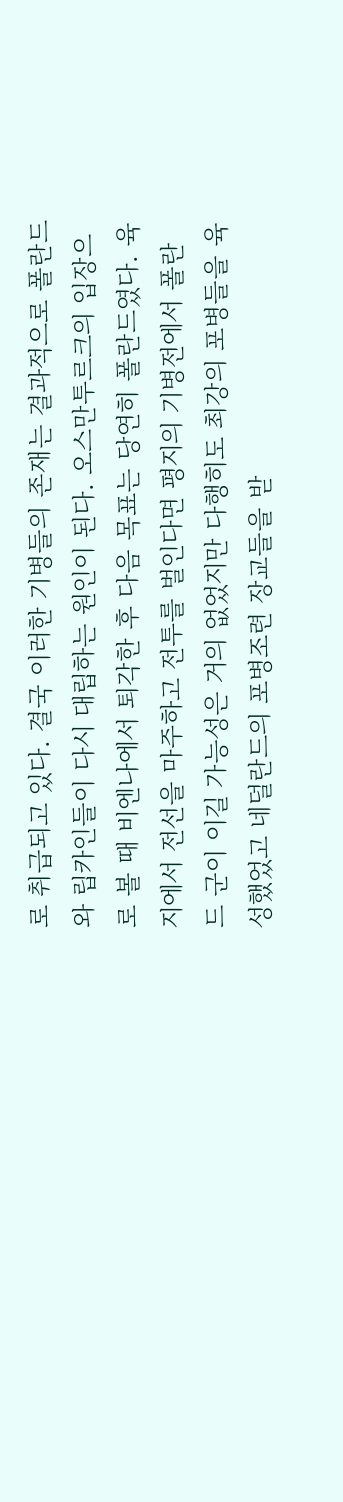로 취급되고 있다. 결국 이러한 기병들의 존재는 결과적으로 폴란드와 립카인들이 다시 대립하는 원인이 된다. 오스만투르크의 입장으로 볼 때 비엔나에서 퇴각한 후 다음 목표는 당연히 폴란드였다. 육지에서 전선을 마주하고 전투를 벌인다면 평지의 기병전에서 폴란드 군이 이길 가능성은 거의 없었지만 다행히도 최강의 포병들을 육성했었고 네덜란드의 포병조련 장교들을 받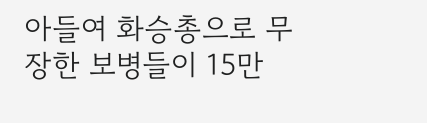아들여 화승총으로 무장한 보병들이 15만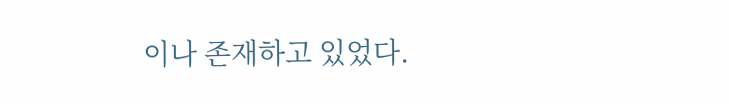이나 존재하고 있었다.